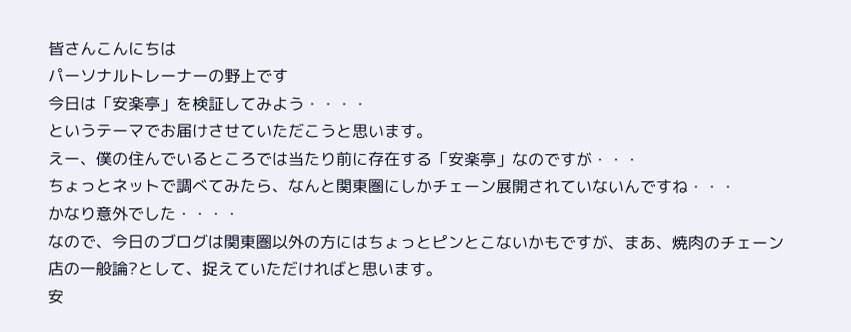皆さんこんにちは
パーソナルトレーナーの野上です
今日は「安楽亭」を検証してみよう・・・・
というテーマでお届けさせていただこうと思います。
えー、僕の住んでいるところでは当たり前に存在する「安楽亭」なのですが・・・
ちょっとネットで調べてみたら、なんと関東圏にしかチェーン展開されていないんですね・・・
かなり意外でした・・・・
なので、今日のブログは関東圏以外の方にはちょっとピンとこないかもですが、まあ、焼肉のチェーン店の一般論?として、捉えていただければと思います。
安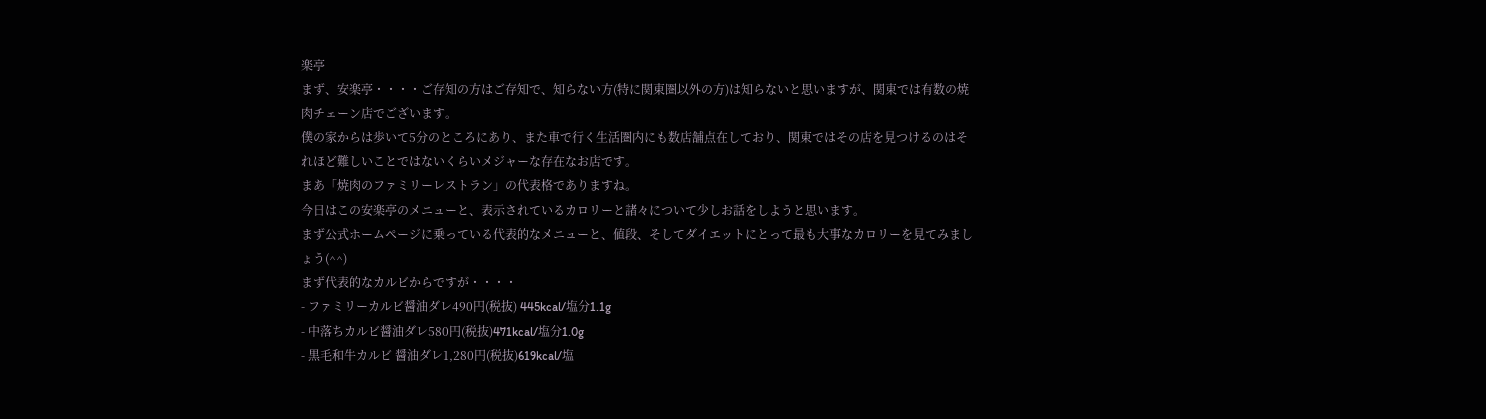楽亭
まず、安楽亭・・・・ご存知の方はご存知で、知らない方(特に関東圏以外の方)は知らないと思いますが、関東では有数の焼肉チェーン店でございます。
僕の家からは歩いて5分のところにあり、また車で行く生活圏内にも数店舗点在しており、関東ではその店を見つけるのはそれほど難しいことではないくらいメジャーな存在なお店です。
まあ「焼肉のファミリーレストラン」の代表格でありますね。
今日はこの安楽亭のメニューと、表示されているカロリーと諸々について少しお話をしようと思います。
まず公式ホームページに乗っている代表的なメニューと、値段、そしてダイエットにとって最も大事なカロリーを見てみましょう(^^)
まず代表的なカルビからですが・・・・
- ファミリーカルビ醤油ダレ490円(税抜) 445kcal/塩分1.1g
- 中落ちカルビ醤油ダレ580円(税抜)471kcal/塩分1.0g
- 黒毛和牛カルビ 醤油ダレ1,280円(税抜)619kcal/塩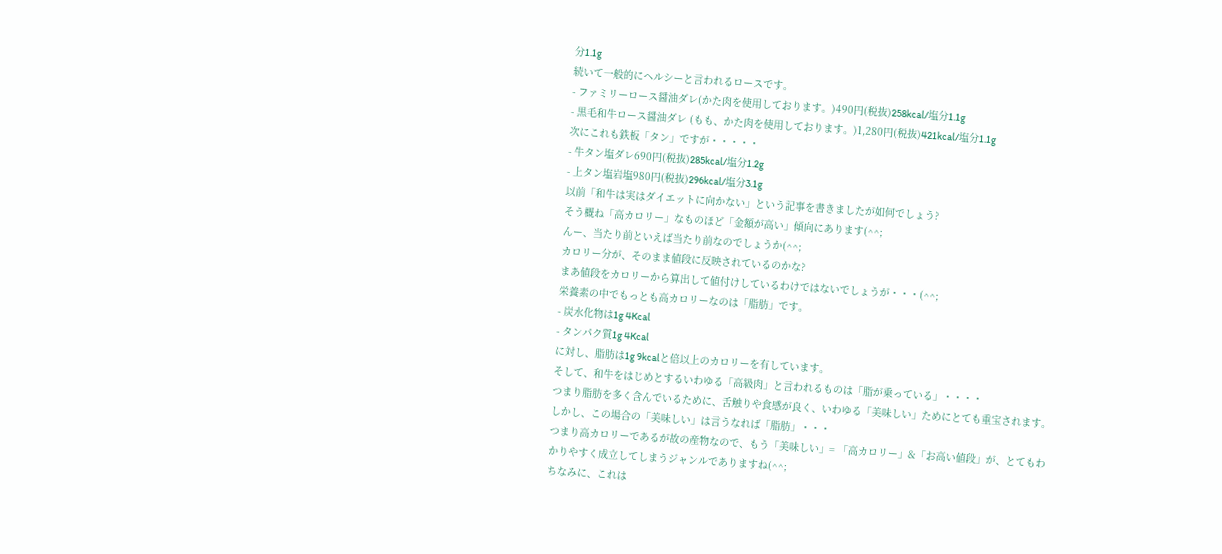分1.1g
続いて一般的にヘルシーと言われるロースです。
- ファミリーロース醤油ダレ(かた肉を使用しております。)490円(税抜)258kcal/塩分1.1g
- 黒毛和牛ロース醤油ダレ (もも、かた肉を使用しております。)1,280円(税抜)421kcal/塩分1.1g
次にこれも鉄板「タン」ですが・・・・・
- 牛タン塩ダレ690円(税抜)285kcal/塩分1.2g
- 上タン塩岩塩980円(税抜)296kcal/塩分3.1g
以前「和牛は実はダイエットに向かない」という記事を書きましたが如何でしょう?
そう概ね「高カロリー」なものほど「金額が高い」傾向にあります(^^;
んー、当たり前といえば当たり前なのでしょうか(^^;
カロリー分が、そのまま値段に反映されているのかな?
まあ値段をカロリーから算出して値付けしているわけではないでしょうが・・・(^^;
栄養素の中でもっとも高カロリーなのは「脂肪」です。
- 炭水化物は1g 4Kcal
- タンパク質1g 4Kcal
に対し、脂肪は1g 9kcalと倍以上のカロリーを有しています。
そして、和牛をはじめとするいわゆる「高級肉」と言われるものは「脂が乗っている」・・・・
つまり脂肪を多く含んでいるために、舌触りや食感が良く、いわゆる「美味しい」ためにとても重宝されます。
しかし、この場合の「美味しい」は言うなれば「脂肪」・・・
つまり高カロリーであるが故の産物なので、もう「美味しい」= 「高カロリー」&「お高い値段」が、とてもわかりやすく成立してしまうジャンルでありますね(^^;
ちなみに、これは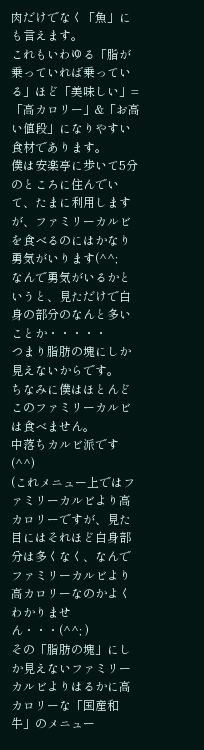肉だけでなく「魚」にも言えます。
これもいわゆる「脂が乗っていれば乗っている」ほど「美味しい」= 「高カロリー」&「お高い値段」になりやすい食材であります。
僕は安楽亭に歩いて5分のところに住んでいて、たまに利用しますが、ファミリーカルビを食べるのにはかなり勇気がいります(^^;
なんで勇気がいるかというと、見ただけで白身の部分のなんと多いことか・・・・・
つまり脂肪の塊にしか見えないからです。
ちなみに僕はほとんどこのファミリーカルビは食べません。
中落ちカルビ派です(^^)
(これメニュー上ではファミリーカルビより高カロリーですが、見た目にはそれほど白身部分は多くなく、なんでファミリーカルビより高カロリーなのかよくわかりません・・・(^^; )
その「脂肪の塊」にしか見えないファミリーカルビよりはるかに高カロリーな「国産和牛」のメニュー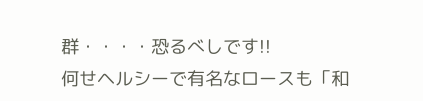群・・・・恐るべしです!!
何せヘルシーで有名なロースも「和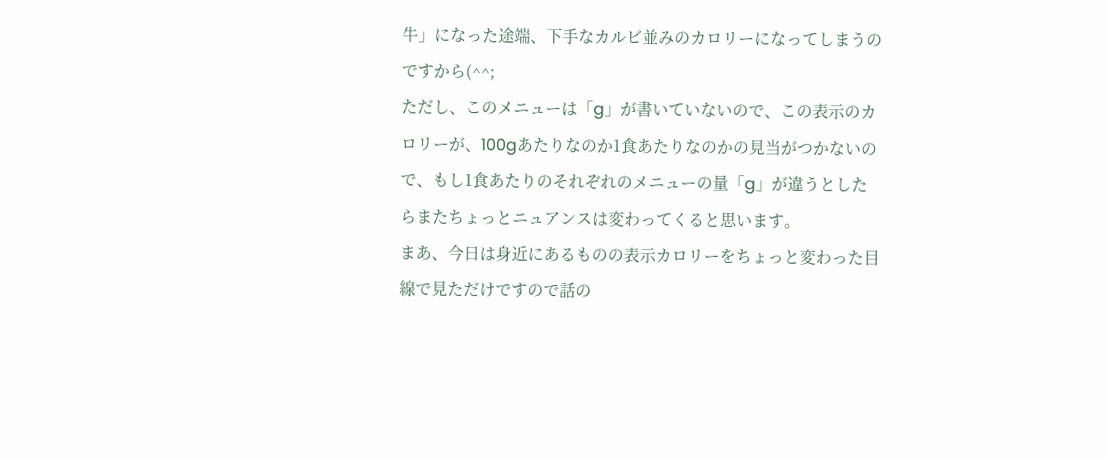牛」になった途端、下手なカルビ並みのカロリーになってしまうのですから(^^;
ただし、このメニューは「g」が書いていないので、この表示のカロリーが、100gあたりなのか1食あたりなのかの見当がつかないので、もし1食あたりのそれぞれのメニューの量「g」が違うとしたらまたちょっとニュアンスは変わってくると思います。
まあ、今日は身近にあるものの表示カロリーをちょっと変わった目線で見ただけですので話の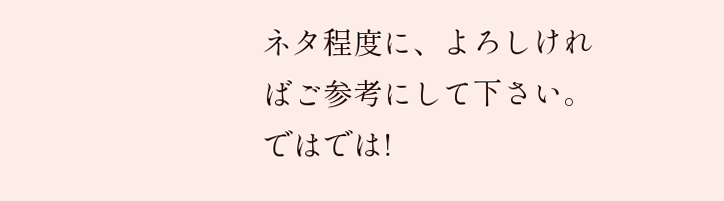ネタ程度に、よろしければご参考にして下さい。
ではでは!